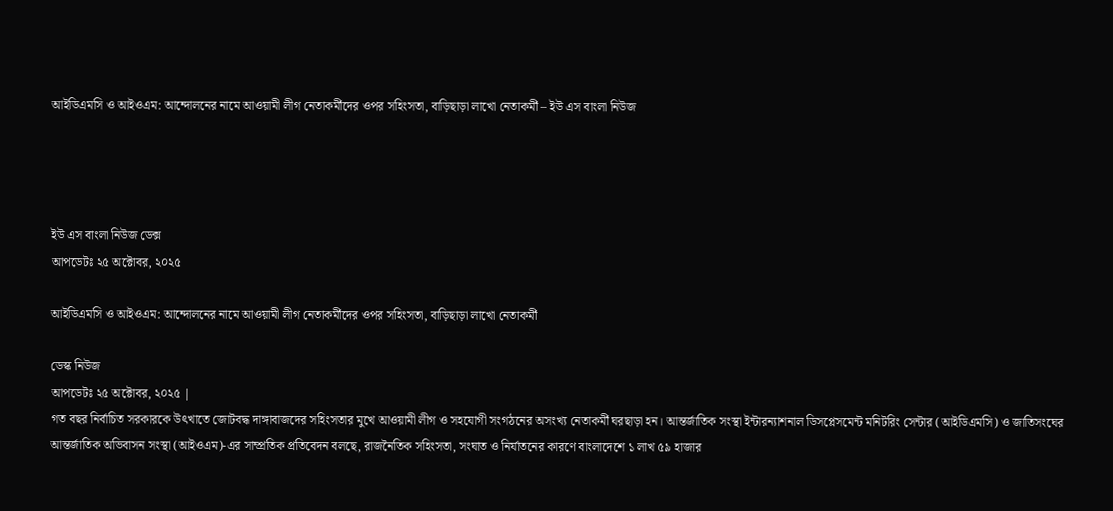আইডিএমসি ও আইওএম: আন্দোলনের নামে আওয়ামী লীগ নেতাকর্মীদের ওপর সহিংসতা, বাড়িছাড়া লাখো নেতাকর্মী – ইউ এস বাংলা নিউজ




ইউ এস বাংলা নিউজ ডেক্স
আপডেটঃ ২৫ অক্টোবর, ২০২৫

আইডিএমসি ও আইওএম: আন্দোলনের নামে আওয়ামী লীগ নেতাকর্মীদের ওপর সহিংসতা, বাড়িছাড়া লাখো নেতাকর্মী

ডেস্ক নিউজ
আপডেটঃ ২৫ অক্টোবর, ২০২৫ |
গত বছর নির্বাচিত সরকারকে উৎখাতে জোটবদ্ধ দাঙ্গাবাজদের সহিংসতার মুখে আওয়ামী লীগ ও সহযোগী সংগঠনের অসংখ্য নেতাকর্মী ঘরছাড়া হন। আন্তর্জাতিক সংস্থা ইন্টারন্যাশনাল ডিসপ্লেসমেন্ট মনিটরিং সেন্টার (আইডিএমসি) ও জাতিসংঘের আন্তর্জাতিক অভিবাসন সংস্থা (আইওএম)-এর সাম্প্রতিক প্রতিবেদন বলছে, রাজনৈতিক সহিংসতা, সংঘাত ও নির্যাতনের কারণে বাংলাদেশে ১ লাখ ৫৯ হাজার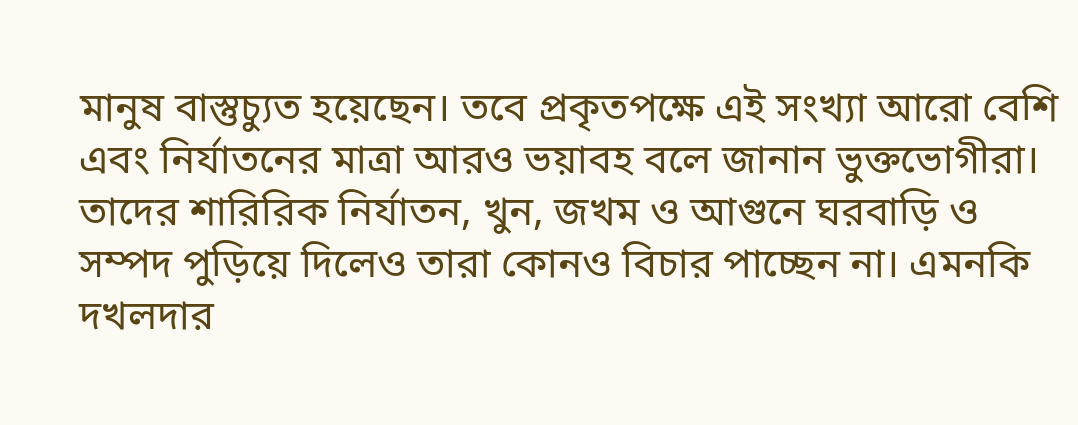মানুষ বাস্তুচ্যুত হয়েছেন। তবে প্রকৃতপক্ষে এই সংখ্যা আরো বেশি এবং নির্যাতনের মাত্রা আরও ভয়াবহ বলে জানান ভুক্তভোগীরা। তাদের শারিরিক নির্যাতন, খুন, জখম ও আগুনে ঘরবাড়ি ও সম্পদ পুড়িয়ে দিলেও তারা কোনও বিচার পাচ্ছেন না। এমনকি দখলদার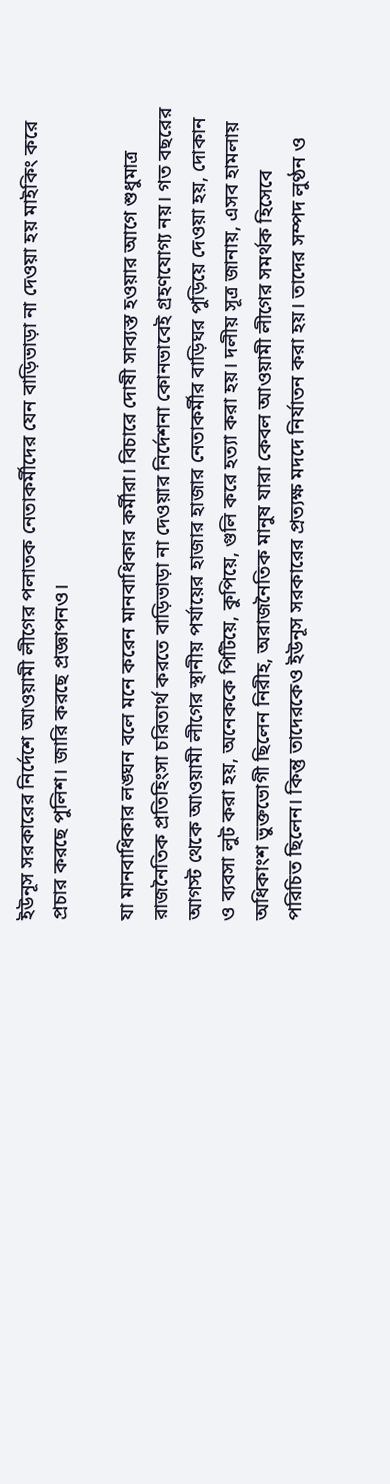ইউনূস সরকারের নির্দেশে আওয়ামী লীগের পলাতক নেতাকর্মীদের যেন বাড়িভাড়া না দেওয়া হয় মাইকিং করে প্রচার করছে পুলিশ। জারি করছে প্রজ্ঞাপনও।

যা মানবাধিকার লঙ্ঘন বলে মনে করেন মানবাধিকার কর্মীরা। বিচারে দোষী সাব্যস্ত হওয়ার আগে শুধুমাত্র রাজনৈতিক প্রতিহিংসা চরিতার্থ করতে বাড়িভাড়া না দেওয়ার নির্দেশনা কোনভাবেই গ্রহণযোগ্য নয়। গত বছরের আগস্ট থেকে আওয়ামী লীগের স্থানীয় পর্যায়ের হাজার হাজার নেতাকর্মীর বাড়িঘর পুড়িয়ে দেওয়া হয়, দোকান ও ব্যবসা লুট করা হয়, অনেককে পিটিয়ে, কুপিয়ে, গুলি করে হত্যা করা হয়। দলীয় সূত্র জানায়, এসব হামলায় অধিকাংশ ভুক্তভোগী ছিলেন নিরীহ, অরাজনৈতিক মানুষ যারা কেবল আওয়ামী লীগের সমর্থক হিসেবে পরিচিত ছিলেন। কিন্তু তাদেরকেও ইউনূস সরকারের প্রত্যক্ষ মদদে নির্যাতন করা হয়। তাদের সম্পদ লুণ্ঠন ও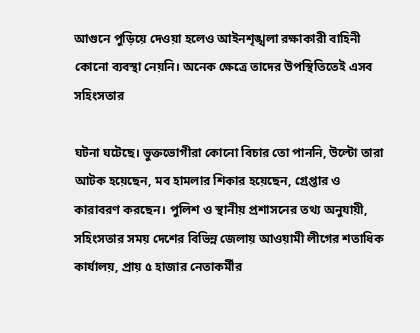আগুনে পুড়িয়ে দেওয়া হলেও আইনশৃঙ্খলা রক্ষাকারী বাহিনী কোনো ব্যবস্থা নেয়নি। অনেক ক্ষেত্রে তাদের উপস্থিতিতেই এসব সহিংসতার

ঘটনা ঘটেছে। ভুক্তভোগীরা কোনো বিচার তো পাননি, উল্টো তারা আটক হয়েছেন, মব হামলার শিকার হয়েছেন, গ্রেপ্তার ও কারাবরণ করছেন। পুলিশ ও স্থানীয় প্রশাসনের তথ্য অনুযায়ী, সহিংসতার সময় দেশের বিভিন্ন জেলায় আওয়ামী লীগের শতাধিক কার্যালয়, প্রায় ৫ হাজার নেতাকর্মীর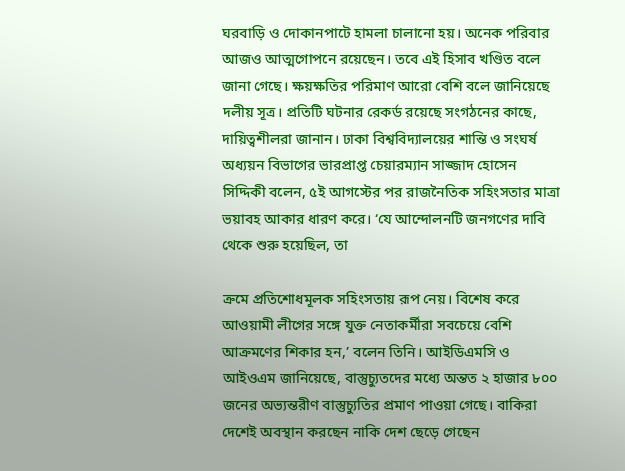ঘরবাড়ি ও দোকানপাটে হামলা চালানো হয়। অনেক পরিবার আজও আত্মগোপনে রয়েছেন। তবে এই হিসাব খণ্ডিত বলে জানা গেছে। ক্ষয়ক্ষতির পরিমাণ আরো বেশি বলে জানিয়েছে দলীয় সূত্র। প্রতিটি ঘটনার রেকর্ড রয়েছে সংগঠনের কাছে, দায়িত্বশীলরা জানান। ঢাকা বিশ্ববিদ্যালয়ের শান্তি ও সংঘর্ষ অধ্যয়ন বিভাগের ভারপ্রাপ্ত চেয়ারম্যান সাজ্জাদ হোসেন সিদ্দিকী বলেন, ৫ই আগস্টের পর রাজনৈতিক সহিংসতার মাত্রা ভয়াবহ আকার ধারণ করে। ‘যে আন্দোলনটি জনগণের দাবি থেকে শুরু হয়েছিল, তা

ক্রমে প্রতিশোধমূলক সহিংসতায় রূপ নেয়। বিশেষ করে আওয়ামী লীগের সঙ্গে যুক্ত নেতাকর্মীরা সবচেয়ে বেশি আক্রমণের শিকার হন,’ বলেন তিনি। আইডিএমসি ও আইওএম জানিয়েছে, বাস্তুচ্যুতদের মধ্যে অন্তত ২ হাজার ৮০০ জনের অভ্যন্তরীণ বাস্তুচ্যুতির প্রমাণ পাওয়া গেছে। বাকিরা দেশেই অবস্থান করছেন নাকি দেশ ছেড়ে গেছেন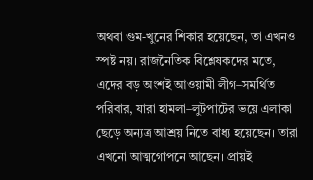অথবা গুম-খুনের শিকার হয়েছেন, তা এখনও স্পষ্ট নয়। রাজনৈতিক বিশ্লেষকদের মতে, এদের বড় অংশই আওয়ামী লীগ–সমর্থিত পরিবার, যারা হামলা–লুটপাটের ভয়ে এলাকা ছেড়ে অন্যত্র আশ্রয় নিতে বাধ্য হয়েছেন। তারা এখনো আত্মগোপনে আছেন। প্রায়ই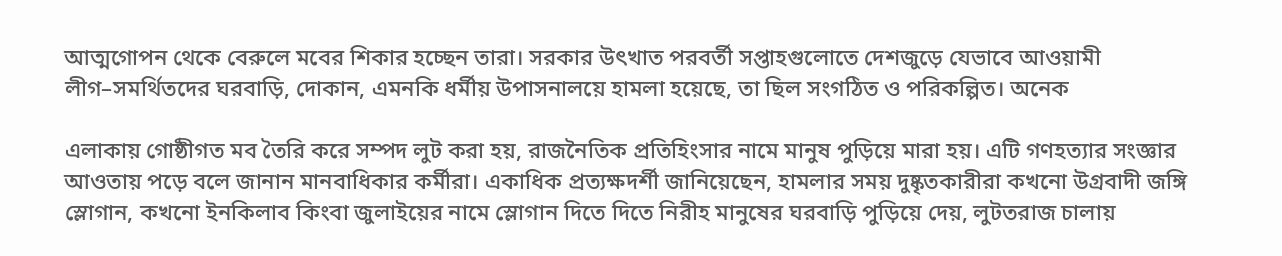আত্মগোপন থেকে বেরুলে মবের শিকার হচ্ছেন তারা। সরকার উৎখাত পরবর্তী সপ্তাহগুলোতে দেশজুড়ে যেভাবে আওয়ামী লীগ–সমর্থিতদের ঘরবাড়ি, দোকান, এমনকি ধর্মীয় উপাসনালয়ে হামলা হয়েছে, তা ছিল সংগঠিত ও পরিকল্পিত। অনেক

এলাকায় গোষ্ঠীগত মব তৈরি করে সম্পদ লুট করা হয়, রাজনৈতিক প্রতিহিংসার নামে মানুষ পুড়িয়ে মারা হয়। এটি গণহত্যার সংজ্ঞার আওতায় পড়ে বলে জানান মানবাধিকার কর্মীরা। একাধিক প্রত্যক্ষদর্শী জানিয়েছেন, হামলার সময় দুষ্কৃতকারীরা কখনো উগ্রবাদী জঙ্গি স্লোগান, কখনো ইনকিলাব কিংবা জুলাইয়ের নামে স্লোগান দিতে দিতে নিরীহ মানুষের ঘরবাড়ি পুড়িয়ে দেয়, লুটতরাজ চালায়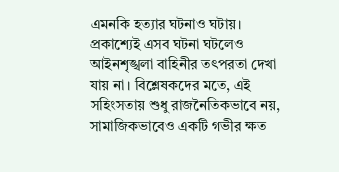এমনকি হত্যার ঘটনাও ঘটায়। প্রকাশ্যেই এসব ঘটনা ঘটলেও আইনশৃঙ্খলা বাহিনীর তৎপরতা দেখা যায় না। বিশ্লেষকদের মতে, এই সহিংসতায় শুধু রাজনৈতিকভাবে নয়, সামাজিকভাবেও একটি গভীর ক্ষত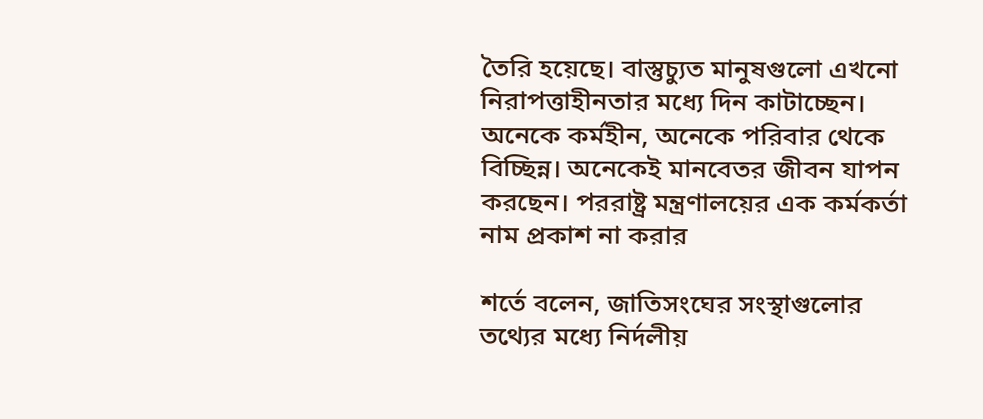তৈরি হয়েছে। বাস্তুচ্যুত মানুষগুলো এখনো নিরাপত্তাহীনতার মধ্যে দিন কাটাচ্ছেন। অনেকে কর্মহীন, অনেকে পরিবার থেকে বিচ্ছিন্ন। অনেকেই মানবেতর জীবন যাপন করছেন। পররাষ্ট্র মন্ত্রণালয়ের এক কর্মকর্তা নাম প্রকাশ না করার

শর্তে বলেন, জাতিসংঘের সংস্থাগুলোর তথ্যের মধ্যে নির্দলীয়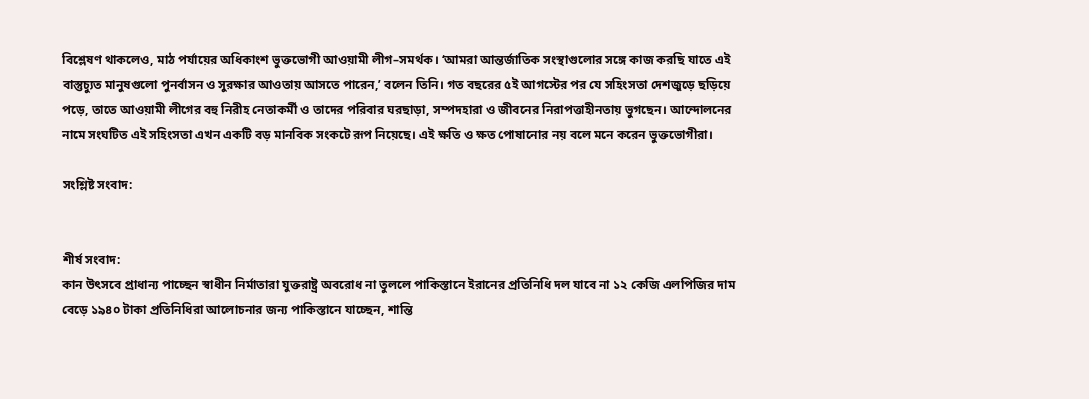বিশ্লেষণ থাকলেও, মাঠ পর্যায়ের অধিকাংশ ভুক্তভোগী আওয়ামী লীগ–সমর্থক। ‘আমরা আন্তর্জাতিক সংস্থাগুলোর সঙ্গে কাজ করছি যাতে এই বাস্তুচ্যুত মানুষগুলো পুনর্বাসন ও সুরক্ষার আওতায় আসতে পারেন,’ বলেন তিনি। গত বছরের ৫ই আগস্টের পর যে সহিংসতা দেশজুড়ে ছড়িয়ে পড়ে, তাতে আওয়ামী লীগের বহু নিরীহ নেতাকর্মী ও তাদের পরিবার ঘরছাড়া, সম্পদহারা ও জীবনের নিরাপত্তাহীনতায় ভুগছেন। আন্দোলনের নামে সংঘটিত এই সহিংসতা এখন একটি বড় মানবিক সংকটে রূপ নিয়েছে। এই ক্ষতি ও ক্ষত পোষানোর নয় বলে মনে করেন ভুক্তভোগীরা।

সংশ্লিষ্ট সংবাদ:


শীর্ষ সংবাদ:
কান উৎসবে প্রাধান্য পাচ্ছেন স্বাধীন নির্মাতারা যুক্তরাষ্ট্র অবরোধ না তুললে পাকিস্তানে ইরানের প্রতিনিধি দল যাবে না ১২ কেজি এলপিজির দাম বেড়ে ১৯৪০ টাকা প্রতিনিধিরা আলোচনার জন্য পাকিস্তানে যাচ্ছেন, শান্তি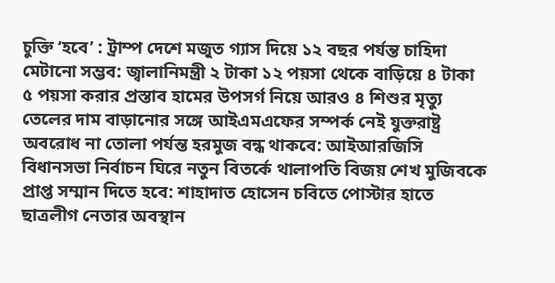চুক্তি ‘হবে’ : ট্রাম্প দেশে মজুত গ্যাস দিয়ে ১২ বছর পর্যন্ত চাহিদা মেটানো সম্ভব: জ্বালানিমন্ত্রী ২ টাকা ১২ পয়সা থেকে বাড়িয়ে ৪ টাকা ৫ পয়সা করার প্রস্তাব হামের উপসর্গ নিয়ে আরও ৪ শিশুর মৃত্যু তেলের দাম বাড়ানোর সঙ্গে আইএমএফের সম্পর্ক নেই যুক্তরাষ্ট্র অবরোধ না তোলা পর্যন্ত হরমুজ বন্ধ থাকবে: আইআরজিসি বিধানসভা নির্বাচন ঘিরে নতুন বিতর্কে থালাপতি বিজয় শেখ মুজিবকে প্রাপ্ত সম্মান দিতে হবে: শাহাদাত হোসেন চবিতে পোস্টার হাতে ছাত্রলীগ নেতার অবস্থান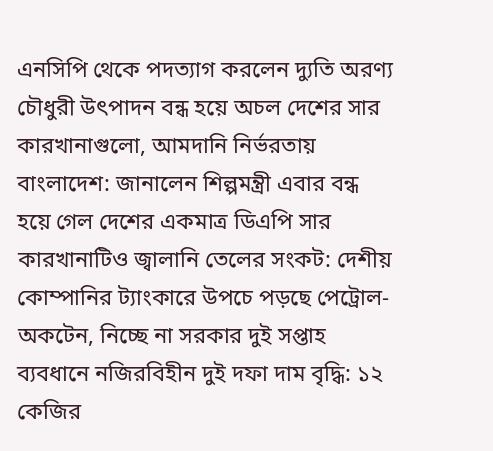এনসিপি থেকে পদত্যাগ করলেন দ্যুতি অরণ্য চৌধুরী উৎপাদন বন্ধ হয়ে অচল দেশের সার কারখানাগুলো, আমদানি নির্ভরতায় বাংলাদেশ: জানালেন শিল্পমন্ত্রী এবার বন্ধ হয়ে গেল দেশের একমাত্র ডিএপি সার কারখানাটিও জ্বালানি তেলের সংকট: দেশীয় কোম্পানির ট্যাংকারে উপচে পড়ছে পেট্রোল-অকটেন, নিচ্ছে না সরকার দুই সপ্তাহ ব্যবধানে নজিরবিহীন দুই দফা দাম বৃদ্ধি: ১২ কেজির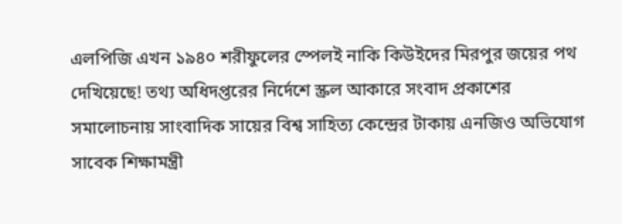এলপিজি এখন ১৯৪০ শরীফুলের স্পেলই নাকি কিউইদের মিরপুর জয়ের পথ দেখিয়েছে! তথ্য অধিদপ্তরের নির্দেশে স্ক্রল আকারে সংবাদ প্রকাশের সমালোচনায় সাংবাদিক সায়ের বিশ্ব সাহিত্য কেন্দ্রের টাকায় এনজিও অভিযোগ সাবেক শিক্ষামন্ত্রী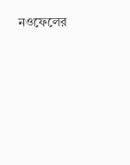নওফেলের